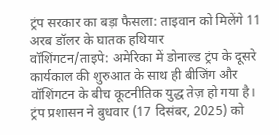ट्रंप सरकार का बड़ा फैसला: ताइवान को मिलेंगे 11 अरब डॉलर के घातक हथियार
वॉशिंगटन/ताइपे: अमेरिका में डोनाल्ड ट्रंप के दूसरे कार्यकाल की शुरुआत के साथ ही बीजिंग और वॉशिंगटन के बीच कूटनीतिक युद्ध तेज़ हो गया है। ट्रंप प्रशासन ने बुधवार (17 दिसंबर, 2025) को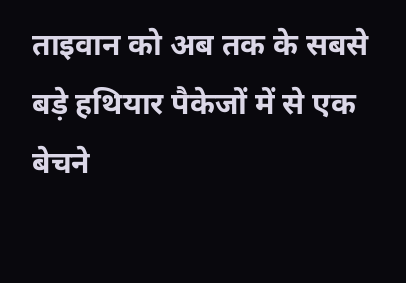ताइवान को अब तक के सबसे बड़े हथियार पैकेजों में से एक बेचने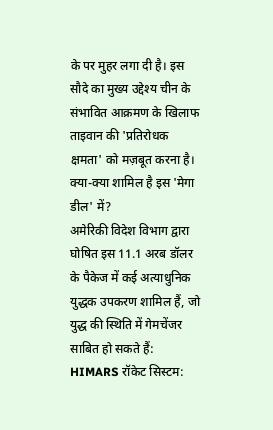के पर मुहर लगा दी है। इस सौदे का मुख्य उद्देश्य चीन के संभावित आक्रमण के खिलाफ ताइवान की 'प्रतिरोधक क्षमता' को मज़बूत करना है।
क्या-क्या शामिल है इस 'मेगा डील' में?
अमेरिकी विदेश विभाग द्वारा घोषित इस 11.1 अरब डॉलर के पैकेज में कई अत्याधुनिक युद्धक उपकरण शामिल हैं, जो युद्ध की स्थिति में गेमचेंजर साबित हो सकते हैं:
HIMARS रॉकेट सिस्टम: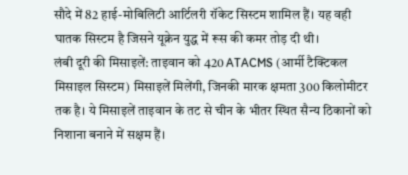सौदे में 82 हाई-मोबिलिटी आर्टिलरी रॉकेट सिस्टम शामिल हैं। यह वही घातक सिस्टम है जिसने यूक्रेन युद्ध में रूस की कमर तोड़ दी थी।
लंबी दूरी की मिसाइलें: ताइवान को 420 ATACMS (आर्मी टैक्टिकल मिसाइल सिस्टम) मिसाइलें मिलेंगी, जिनकी मारक क्षमता 300 किलोमीटर तक है। ये मिसाइलें ताइवान के तट से चीन के भीतर स्थित सैन्य ठिकानों को निशाना बनाने में सक्षम हैं।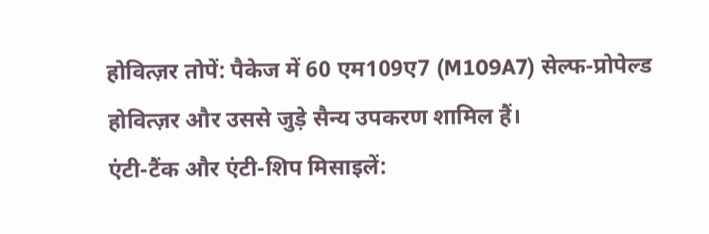होवित्ज़र तोपें: पैकेज में 60 एम109ए7 (M109A7) सेल्फ-प्रोपेल्ड होवित्ज़र और उससे जुड़े सैन्य उपकरण शामिल हैं।
एंटी-टैंक और एंटी-शिप मिसाइलें: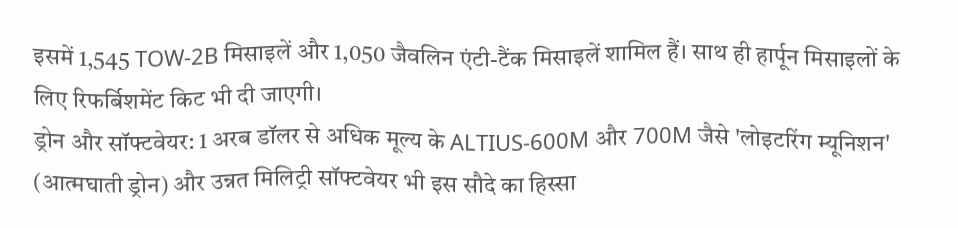इसमें 1,545 TOW-2B मिसाइलें और 1,050 जैवलिन एंटी-टैंक मिसाइलें शामिल हैं। साथ ही हार्पून मिसाइलों के लिए रिफर्बिशमेंट किट भी दी जाएगी।
ड्रोन और सॉफ्टवेयर: 1 अरब डॉलर से अधिक मूल्य के ALTIUS-600M और 700M जैसे 'लोइटरिंग म्यूनिशन' (आत्मघाती ड्रोन) और उन्नत मिलिट्री सॉफ्टवेयर भी इस सौदे का हिस्सा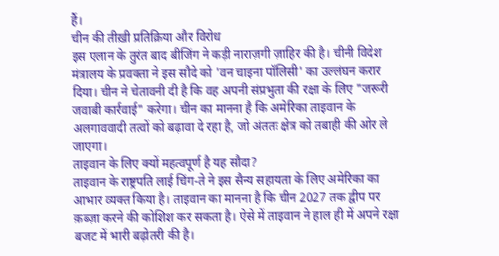हैं।
चीन की तीख़ी प्रतिक्रिया और विरोध
इस एलान के तुरंत बाद बीजिंग ने कड़ी नाराज़गी ज़ाहिर की है। चीनी विदेश मंत्रालय के प्रवक्ता ने इस सौदे को 'वन चाइना पॉलिसी' का उल्लंघन करार दिया। चीन ने चेतावनी दी है कि वह अपनी संप्रभुता की रक्षा के लिए "जरूरी जवाबी कार्रवाई" करेगा। चीन का मानना है कि अमेरिका ताइवान के अलगाववादी तत्वों को बढ़ावा दे रहा है, जो अंततः क्षेत्र को तबाही की ओर ले जाएगा।
ताइवान के लिए क्यों महत्वपूर्ण है यह सौदा?
ताइवान के राष्ट्रपति लाई चिंग-ते ने इस सैन्य सहायता के लिए अमेरिका का आभार व्यक्त किया है। ताइवान का मानना है कि चीन 2027 तक द्वीप पर क़ब्ज़ा करने की कोशिश कर सकता है। ऐसे में ताइवान ने हाल ही में अपने रक्षा बजट में भारी बढ़ोतरी की है।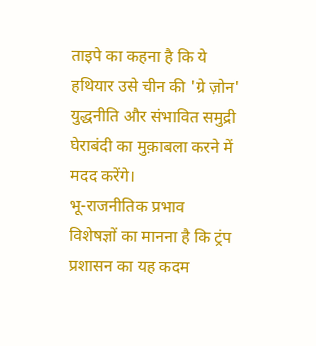ताइपे का कहना है कि ये हथियार उसे चीन की 'ग्रे ज़ोन' युद्धनीति और संभावित समुद्री घेराबंदी का मुक़ाबला करने में मदद करेंगे।
भू-राजनीतिक प्रभाव
विशेषज्ञों का मानना है कि ट्रंप प्रशासन का यह कदम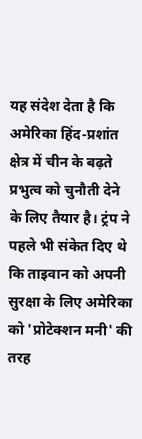यह संदेश देता है कि अमेरिका हिंद-प्रशांत क्षेत्र में चीन के बढ़ते प्रभुत्व को चुनौती देने के लिए तैयार है। ट्रंप ने पहले भी संकेत दिए थे कि ताइवान को अपनी सुरक्षा के लिए अमेरिका को 'प्रोटेक्शन मनी' की तरह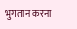भुगतान करना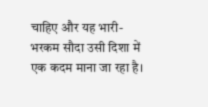चाहिए और यह भारी-भरकम सौदा उसी दिशा में एक कदम माना जा रहा है।